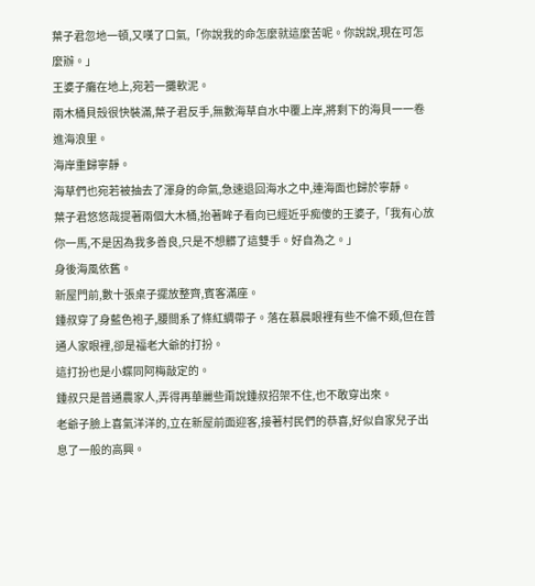葉子君忽地一頓,又嘆了口氣,「你說我的命怎麼就這麼苦呢。你說說,現在可怎麼辦。」
王婆子癱在地上,宛若一攤軟泥。
兩木桶貝殼很快裝滿,葉子君反手,無數海草自水中覆上岸,將剩下的海貝一一卷進海浪里。
海岸重歸寧靜。
海草們也宛若被抽去了渾身的命氣,急速退回海水之中,連海面也歸於寧靜。
葉子君悠悠哉提著兩個大木桶,抬著眸子看向已經近乎痴傻的王婆子,「我有心放你一馬,不是因為我多善良,只是不想髒了這雙手。好自為之。」
身後海風依舊。
新屋門前,數十張桌子擺放整齊,賓客滿座。
鍾叔穿了身藍色袍子,腰間系了條紅綢帶子。落在慕晨眼裡有些不倫不類,但在普通人家眼裡,卻是福老大爺的打扮。
這打扮也是小蝶同阿梅敲定的。
鍾叔只是普通農家人,弄得再華麗些甭說鍾叔招架不住,也不敢穿出來。
老爺子臉上喜氣洋洋的,立在新屋前面迎客,接著村民們的恭喜,好似自家兒子出息了一般的高興。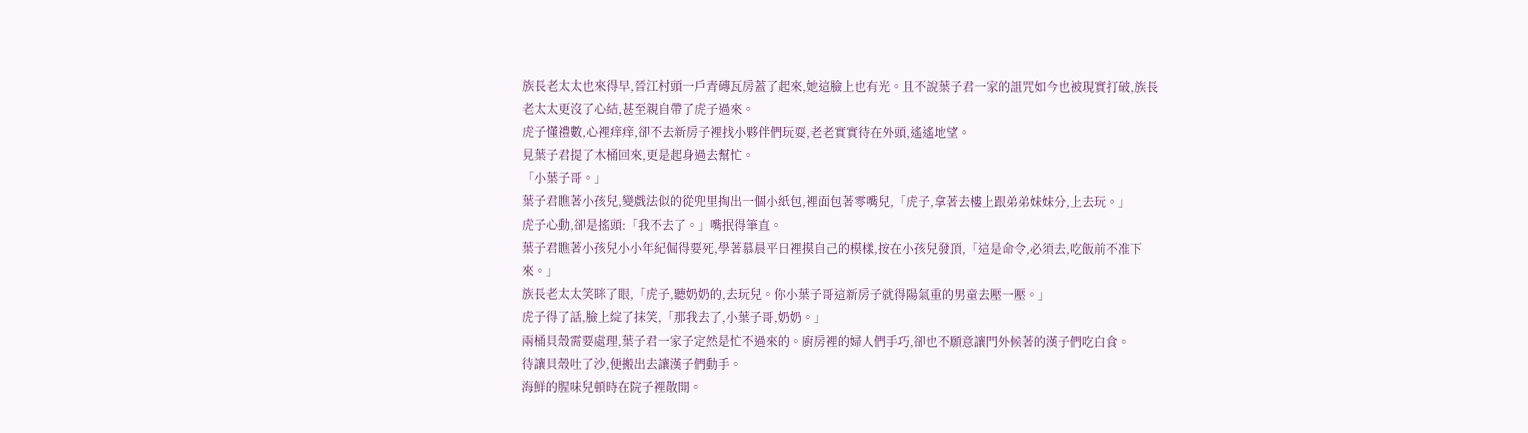族長老太太也來得早,晉江村頭一戶青磚瓦房蓋了起來,她這臉上也有光。且不說葉子君一家的詛咒如今也被現實打破,族長老太太更沒了心結,甚至親自帶了虎子過來。
虎子懂禮數,心裡痒痒,卻不去新房子裡找小夥伴們玩耍,老老實實待在外頭,遙遙地望。
見葉子君提了木桶回來,更是起身過去幫忙。
「小葉子哥。」
葉子君瞧著小孩兒,變戲法似的從兜里掏出一個小紙包,裡面包著零嘴兒,「虎子,拿著去樓上跟弟弟妹妹分,上去玩。」
虎子心動,卻是搖頭:「我不去了。」嘴抿得筆直。
葉子君瞧著小孩兒小小年紀倔得要死,學著慕晨平日裡摸自己的模樣,按在小孩兒發頂,「這是命令,必須去,吃飯前不准下來。」
族長老太太笑眯了眼,「虎子,聽奶奶的,去玩兒。你小葉子哥這新房子就得陽氣重的男童去壓一壓。」
虎子得了話,臉上綻了抹笑,「那我去了,小葉子哥,奶奶。」
兩桶貝殼需要處理,葉子君一家子定然是忙不過來的。廚房裡的婦人們手巧,卻也不願意讓門外候著的漢子們吃白食。
待讓貝殼吐了沙,便搬出去讓漢子們動手。
海鮮的腥味兒頓時在院子裡散開。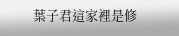葉子君這家裡是修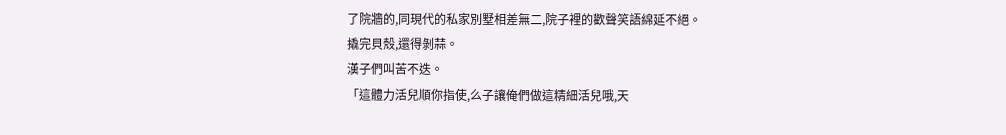了院牆的,同現代的私家別墅相差無二,院子裡的歡聲笑語綿延不絕。
撬完貝殼,還得剝蒜。
漢子們叫苦不迭。
「這體力活兒順你指使,么子讓俺們做這精細活兒哦,天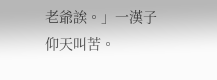老爺誒。」一漢子仰天叫苦。